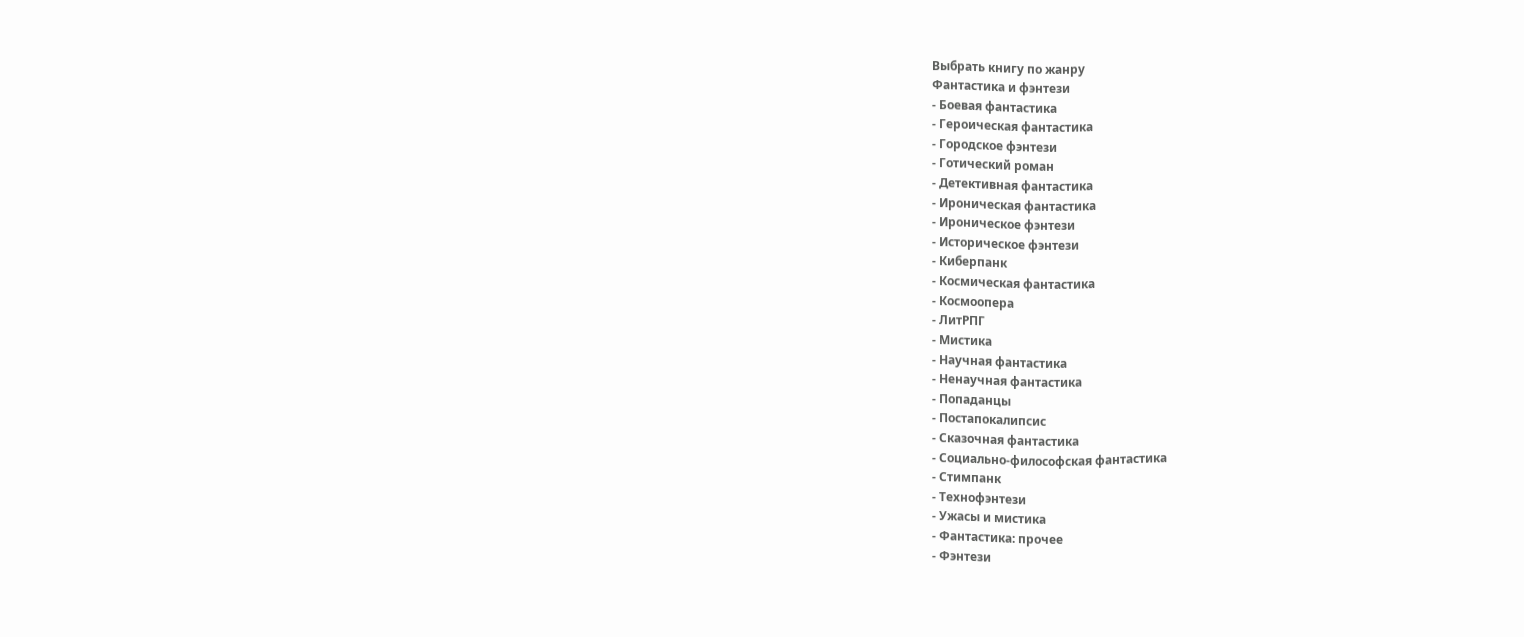Выбрать книгу по жанру
Фантастика и фэнтези
- Боевая фантастика
- Героическая фантастика
- Городское фэнтези
- Готический роман
- Детективная фантастика
- Ироническая фантастика
- Ироническое фэнтези
- Историческое фэнтези
- Киберпанк
- Космическая фантастика
- Космоопера
- ЛитРПГ
- Мистика
- Научная фантастика
- Ненаучная фантастика
- Попаданцы
- Постапокалипсис
- Сказочная фантастика
- Социально-философская фантастика
- Стимпанк
- Технофэнтези
- Ужасы и мистика
- Фантастика: прочее
- Фэнтези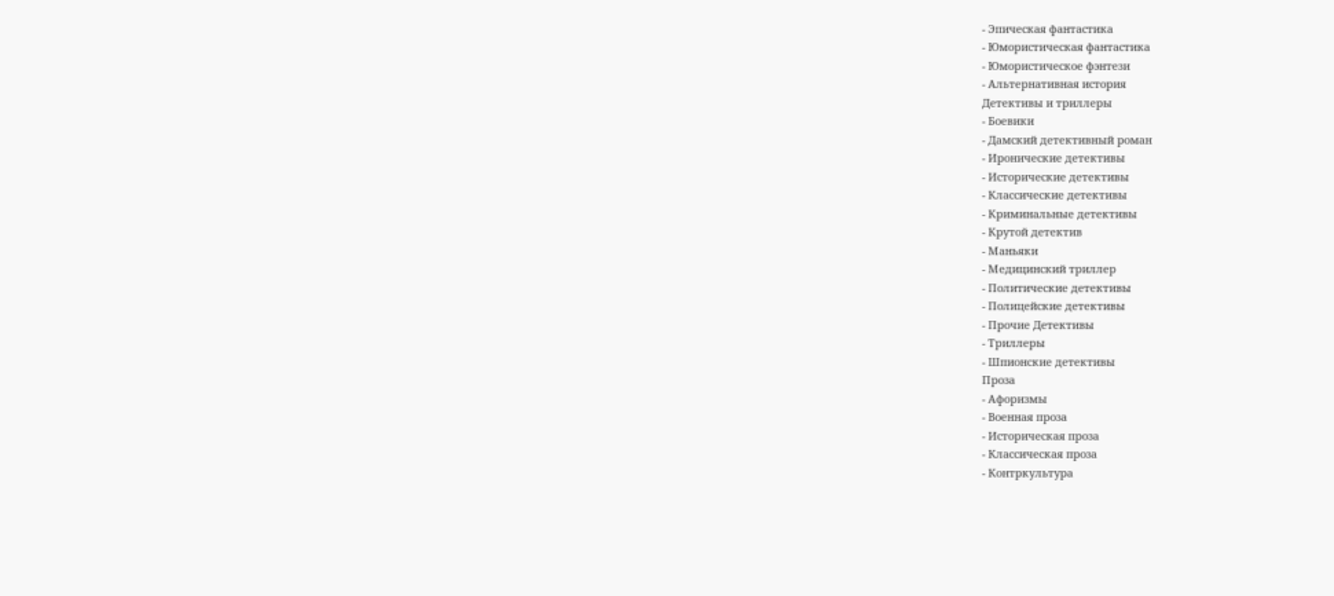- Эпическая фантастика
- Юмористическая фантастика
- Юмористическое фэнтези
- Альтернативная история
Детективы и триллеры
- Боевики
- Дамский детективный роман
- Иронические детективы
- Исторические детективы
- Классические детективы
- Криминальные детективы
- Крутой детектив
- Маньяки
- Медицинский триллер
- Политические детективы
- Полицейские детективы
- Прочие Детективы
- Триллеры
- Шпионские детективы
Проза
- Афоризмы
- Военная проза
- Историческая проза
- Классическая проза
- Контркультура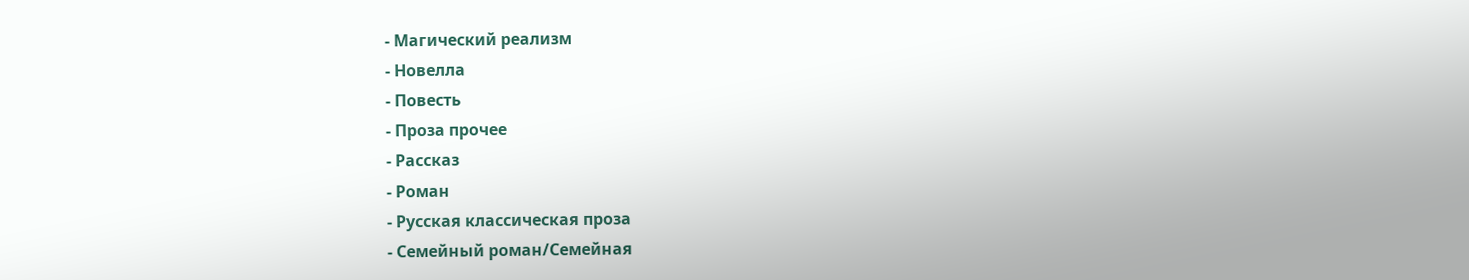- Магический реализм
- Новелла
- Повесть
- Проза прочее
- Рассказ
- Роман
- Русская классическая проза
- Семейный роман/Семейная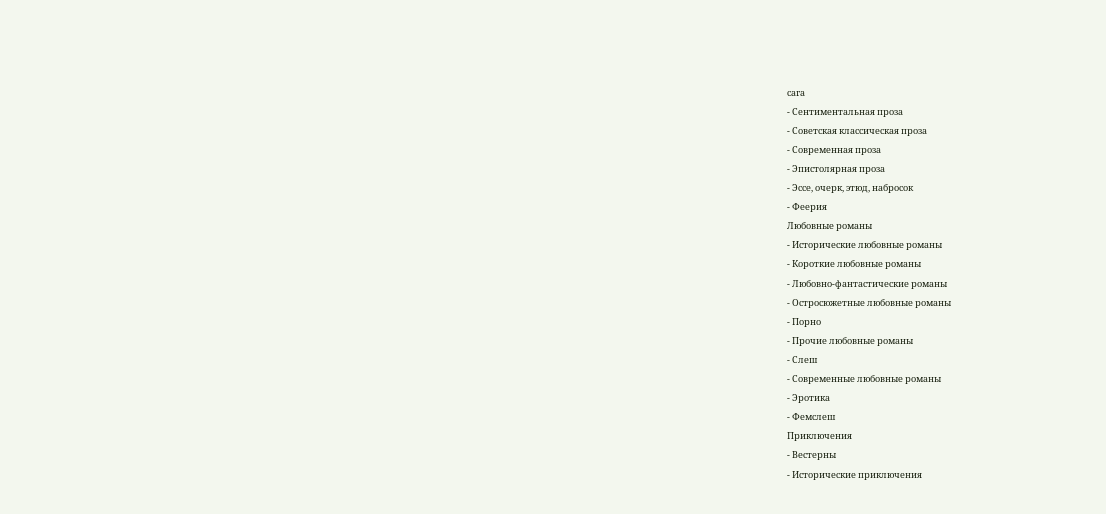сага
- Сентиментальная проза
- Советская классическая проза
- Современная проза
- Эпистолярная проза
- Эссе, очерк, этюд, набросок
- Феерия
Любовные романы
- Исторические любовные романы
- Короткие любовные романы
- Любовно-фантастические романы
- Остросюжетные любовные романы
- Порно
- Прочие любовные романы
- Слеш
- Современные любовные романы
- Эротика
- Фемслеш
Приключения
- Вестерны
- Исторические приключения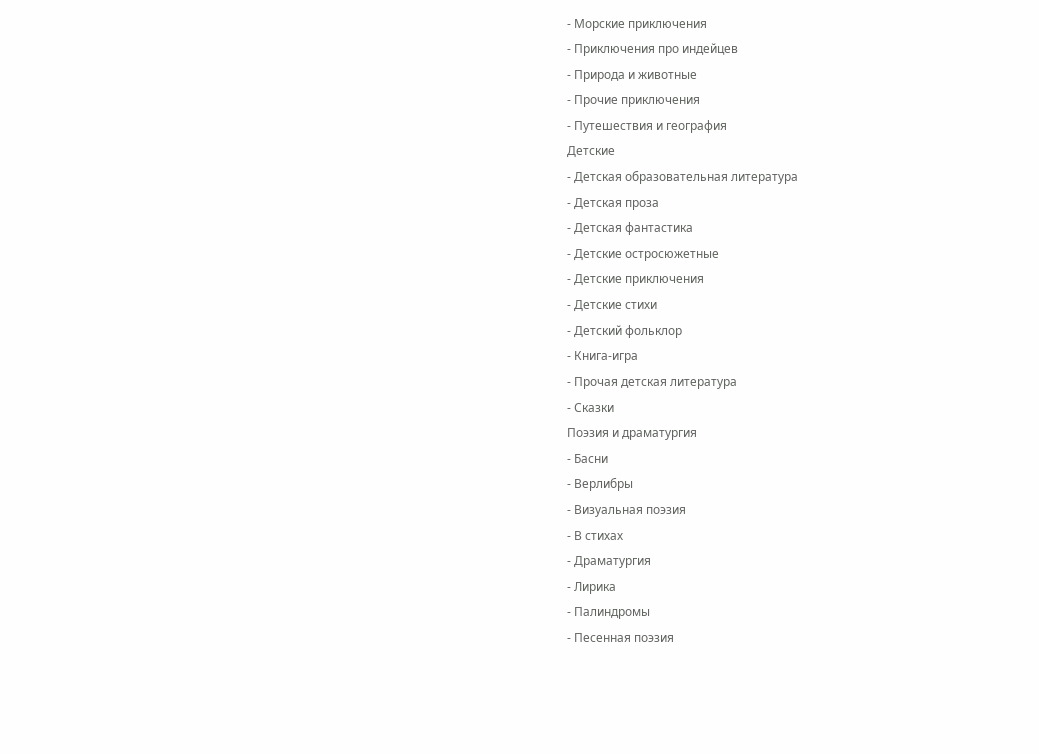- Морские приключения
- Приключения про индейцев
- Природа и животные
- Прочие приключения
- Путешествия и география
Детские
- Детская образовательная литература
- Детская проза
- Детская фантастика
- Детские остросюжетные
- Детские приключения
- Детские стихи
- Детский фольклор
- Книга-игра
- Прочая детская литература
- Сказки
Поэзия и драматургия
- Басни
- Верлибры
- Визуальная поэзия
- В стихах
- Драматургия
- Лирика
- Палиндромы
- Песенная поэзия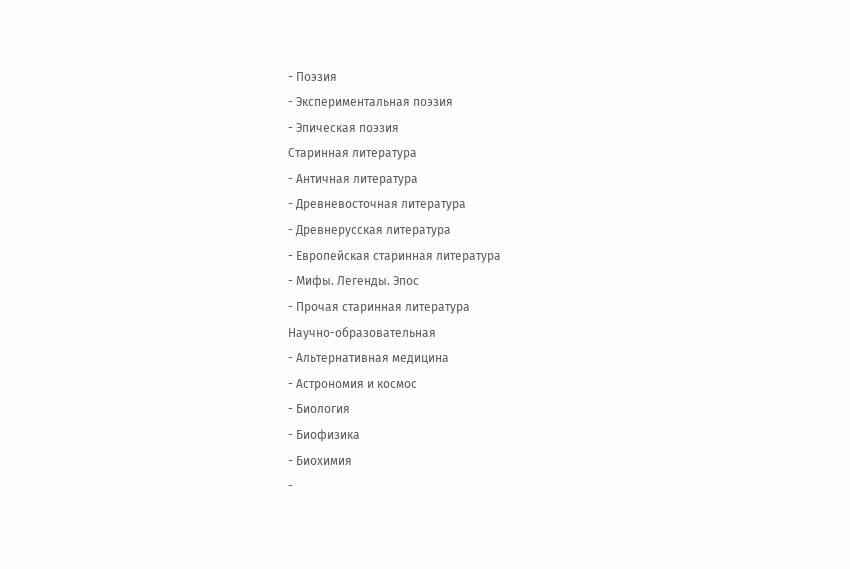- Поэзия
- Экспериментальная поэзия
- Эпическая поэзия
Старинная литература
- Античная литература
- Древневосточная литература
- Древнерусская литература
- Европейская старинная литература
- Мифы. Легенды. Эпос
- Прочая старинная литература
Научно-образовательная
- Альтернативная медицина
- Астрономия и космос
- Биология
- Биофизика
- Биохимия
-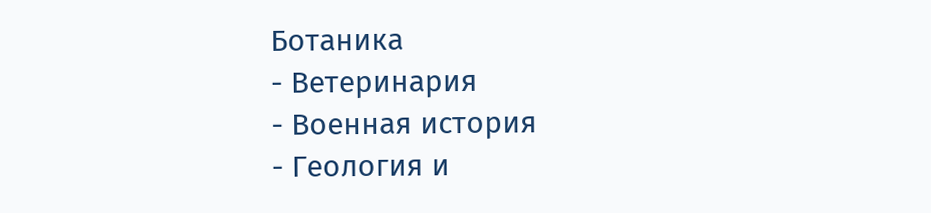Ботаника
- Ветеринария
- Военная история
- Геология и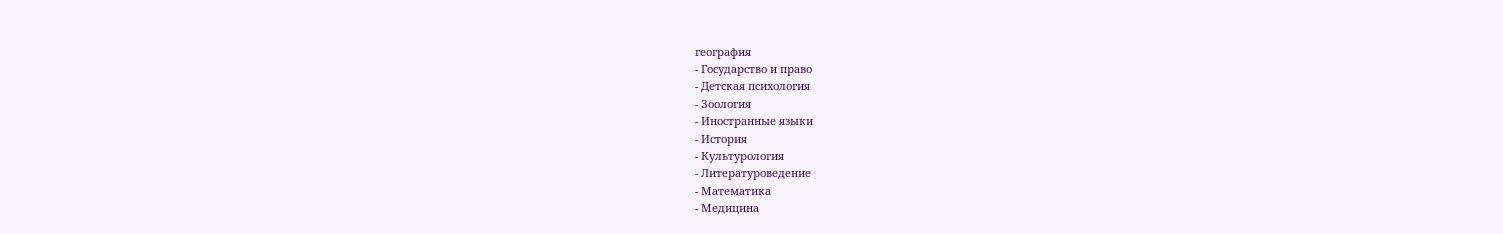география
- Государство и право
- Детская психология
- Зоология
- Иностранные языки
- История
- Культурология
- Литературоведение
- Математика
- Медицина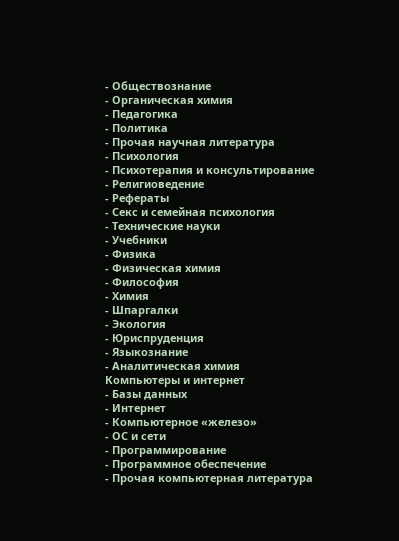- Обществознание
- Органическая химия
- Педагогика
- Политика
- Прочая научная литература
- Психология
- Психотерапия и консультирование
- Религиоведение
- Рефераты
- Секс и семейная психология
- Технические науки
- Учебники
- Физика
- Физическая химия
- Философия
- Химия
- Шпаргалки
- Экология
- Юриспруденция
- Языкознание
- Аналитическая химия
Компьютеры и интернет
- Базы данных
- Интернет
- Компьютерное «железо»
- ОС и сети
- Программирование
- Программное обеспечение
- Прочая компьютерная литература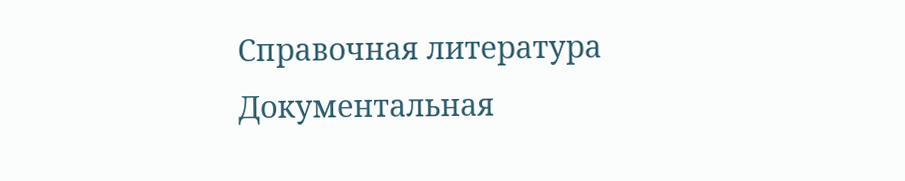Справочная литература
Документальная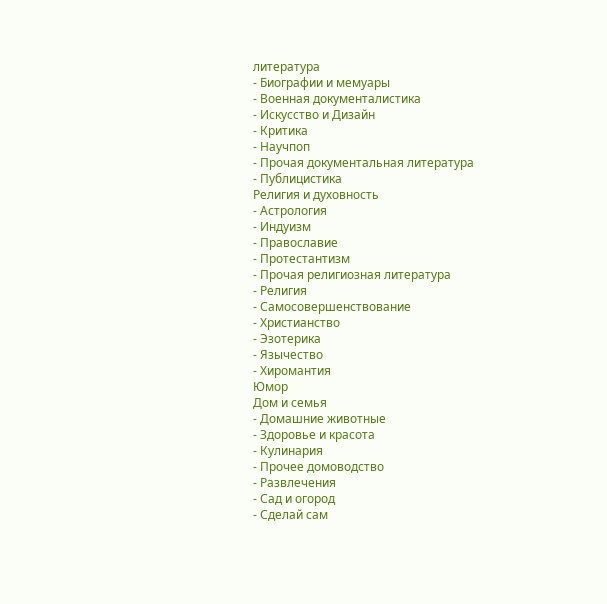литература
- Биографии и мемуары
- Военная документалистика
- Искусство и Дизайн
- Критика
- Научпоп
- Прочая документальная литература
- Публицистика
Религия и духовность
- Астрология
- Индуизм
- Православие
- Протестантизм
- Прочая религиозная литература
- Религия
- Самосовершенствование
- Христианство
- Эзотерика
- Язычество
- Хиромантия
Юмор
Дом и семья
- Домашние животные
- Здоровье и красота
- Кулинария
- Прочее домоводство
- Развлечения
- Сад и огород
- Сделай сам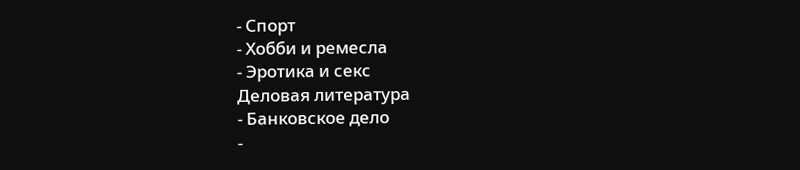- Спорт
- Хобби и ремесла
- Эротика и секс
Деловая литература
- Банковское дело
-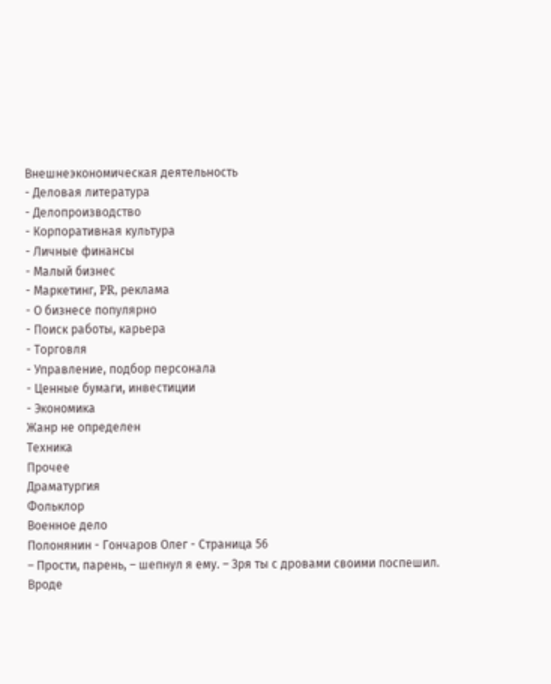Внешнеэкономическая деятельность
- Деловая литература
- Делопроизводство
- Корпоративная культура
- Личные финансы
- Малый бизнес
- Маркетинг, PR, реклама
- О бизнесе популярно
- Поиск работы, карьера
- Торговля
- Управление, подбор персонала
- Ценные бумаги, инвестиции
- Экономика
Жанр не определен
Техника
Прочее
Драматургия
Фольклор
Военное дело
Полонянин - Гончаров Олег - Страница 56
– Прости, парень, – шепнул я ему. – Зря ты с дровами своими поспешил.
Вроде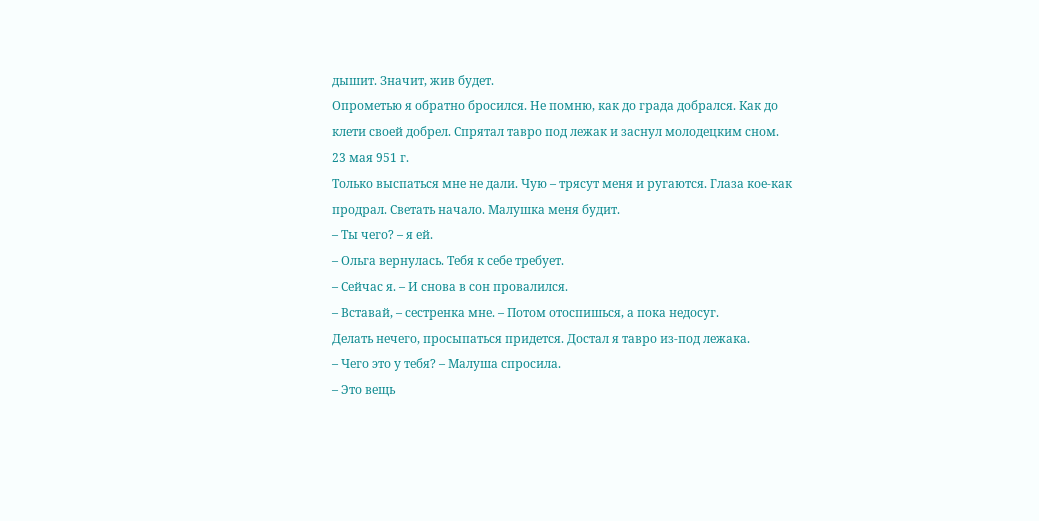дышит. Значит, жив будет.
Опрометью я обратно бросился. Не помню, как до града добрался. Как до клети своей добрел. Спрятал тавро под лежак и заснул молодецким сном.
23 мая 951 г.
Только выспаться мне не дали. Чую – трясут меня и ругаются. Глаза кое-как продрал. Светать начало. Малушка меня будит.
– Ты чего? – я ей.
– Ольга вернулась. Тебя к себе требует.
– Сейчас я. – И снова в сон провалился.
– Вставай, – сестренка мне. – Потом отоспишься, а пока недосуг.
Делать нечего, просыпаться придется. Достал я тавро из-под лежака.
– Чего это у тебя? – Малуша спросила.
– Это вещь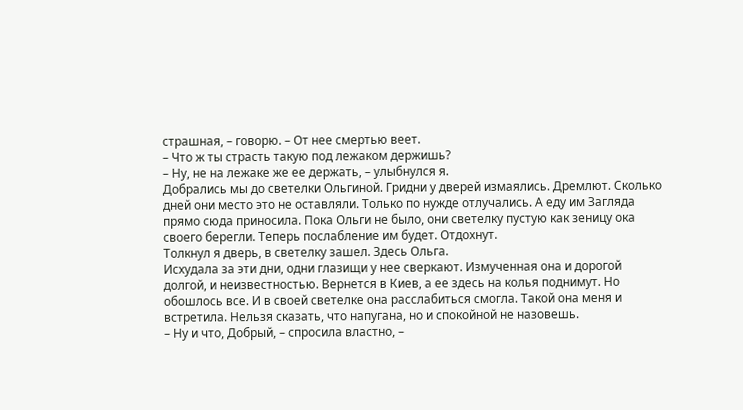страшная, – говорю. – От нее смертью веет.
– Что ж ты страсть такую под лежаком держишь?
– Ну, не на лежаке же ее держать, – улыбнулся я.
Добрались мы до светелки Ольгиной. Гридни у дверей измаялись. Дремлют. Сколько дней они место это не оставляли. Только по нужде отлучались. А еду им Загляда прямо сюда приносила. Пока Ольги не было, они светелку пустую как зеницу ока своего берегли. Теперь послабление им будет. Отдохнут.
Толкнул я дверь, в светелку зашел. Здесь Ольга.
Исхудала за эти дни, одни глазищи у нее сверкают. Измученная она и дорогой долгой, и неизвестностью. Вернется в Киев, а ее здесь на колья поднимут. Но обошлось все. И в своей светелке она расслабиться смогла. Такой она меня и встретила. Нельзя сказать, что напугана, но и спокойной не назовешь.
– Ну и что, Добрый, – спросила властно, –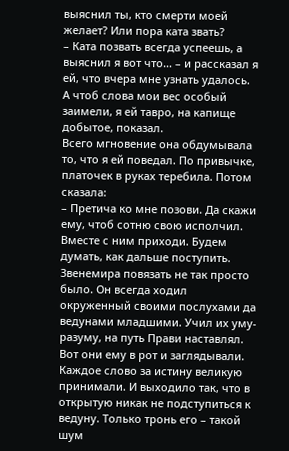выяснил ты, кто смерти моей желает? Или пора ката звать?
– Ката позвать всегда успеешь, а выяснил я вот что… – и рассказал я ей, что вчера мне узнать удалось.
А чтоб слова мои вес особый заимели, я ей тавро, на капище добытое, показал.
Всего мгновение она обдумывала то, что я ей поведал. По привычке, платочек в руках теребила. Потом сказала:
– Претича ко мне позови. Да скажи ему, чтоб сотню свою исполчил. Вместе с ним приходи. Будем думать, как дальше поступить.
Звенемира повязать не так просто было. Он всегда ходил окруженный своими послухами да ведунами младшими. Учил их уму-разуму, на путь Прави наставлял. Вот они ему в рот и заглядывали. Каждое слово за истину великую принимали. И выходило так, что в открытую никак не подступиться к ведуну. Только тронь его – такой шум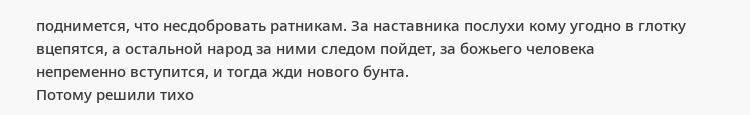поднимется, что несдобровать ратникам. За наставника послухи кому угодно в глотку вцепятся, а остальной народ за ними следом пойдет, за божьего человека непременно вступится, и тогда жди нового бунта.
Потому решили тихо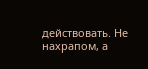действовать. Не нахрапом, а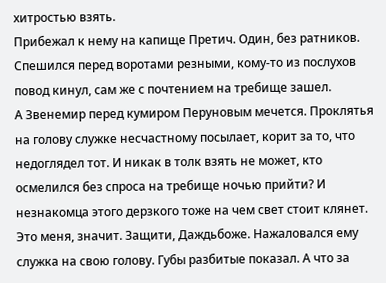хитростью взять.
Прибежал к нему на капище Претич. Один, без ратников. Спешился перед воротами резными, кому-то из послухов повод кинул, сам же с почтением на требище зашел.
А Звенемир перед кумиром Перуновым мечется. Проклятья на голову служке несчастному посылает, корит за то, что недоглядел тот. И никак в толк взять не может, кто осмелился без спроса на требище ночью прийти? И незнакомца этого дерзкого тоже на чем свет стоит клянет. Это меня, значит. Защити, Даждьбоже. Нажаловался ему служка на свою голову. Губы разбитые показал. А что за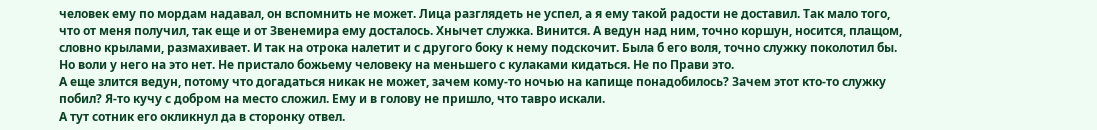человек ему по мордам надавал, он вспомнить не может. Лица разглядеть не успел, а я ему такой радости не доставил. Так мало того, что от меня получил, так еще и от Звенемира ему досталось. Хнычет служка. Винится. А ведун над ним, точно коршун, носится, плащом, словно крылами, размахивает. И так на отрока налетит и с другого боку к нему подскочит. Была б его воля, точно служку поколотил бы. Но воли у него на это нет. Не пристало божьему человеку на меньшего с кулаками кидаться. Не по Прави это.
А еще злится ведун, потому что догадаться никак не может, зачем кому-то ночью на капище понадобилось? Зачем этот кто-то служку побил? Я-то кучу с добром на место сложил. Ему и в голову не пришло, что тавро искали.
А тут сотник его окликнул да в сторонку отвел.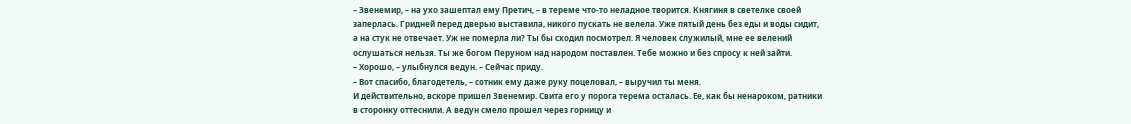– Звенемир, – на ухо зашептал ему Претич, – в тереме что-то неладное творится. Княгиня в светелке своей заперлась. Гридней перед дверью выставила, никого пускать не велела. Уже пятый день без еды и воды сидит, а на стук не отвечает. Уж не померла ли? Ты бы сходил посмотрел. Я человек служилый, мне ее велений ослушаться нельзя. Ты же богом Перуном над народом поставлен. Тебе можно и без спросу к ней зайти.
– Хорошо, – улыбнулся ведун. – Сейчас приду.
– Вот спасибо, благодетель, – сотник ему даже руку поцеловал, – выручил ты меня.
И действительно, вскоре пришел Звенемир. Свита его у порога терема осталась. Ее, как бы ненароком, ратники в сторонку оттеснили. А ведун смело прошел через горницу и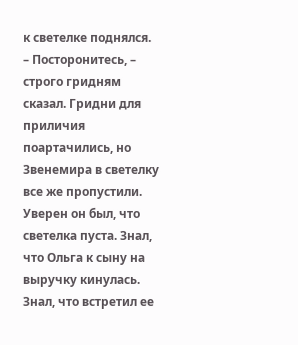к светелке поднялся.
– Посторонитесь, – строго гридням сказал. Гридни для приличия поартачились, но Звенемира в светелку все же пропустили.
Уверен он был, что светелка пуста. Знал, что Ольга к сыну на выручку кинулась. Знал, что встретил ее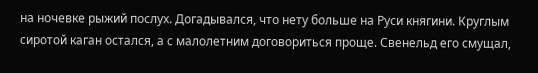на ночевке рыжий послух. Догадывался, что нету больше на Руси княгини. Круглым сиротой каган остался, а с малолетним договориться проще. Свенельд его смущал,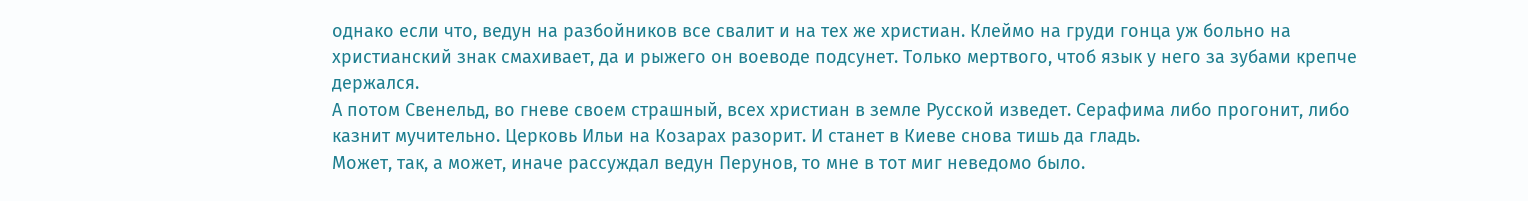однако если что, ведун на разбойников все свалит и на тех же христиан. Клеймо на груди гонца уж больно на христианский знак смахивает, да и рыжего он воеводе подсунет. Только мертвого, чтоб язык у него за зубами крепче держался.
А потом Свенельд, во гневе своем страшный, всех христиан в земле Русской изведет. Серафима либо прогонит, либо казнит мучительно. Церковь Ильи на Козарах разорит. И станет в Киеве снова тишь да гладь.
Может, так, а может, иначе рассуждал ведун Перунов, то мне в тот миг неведомо было.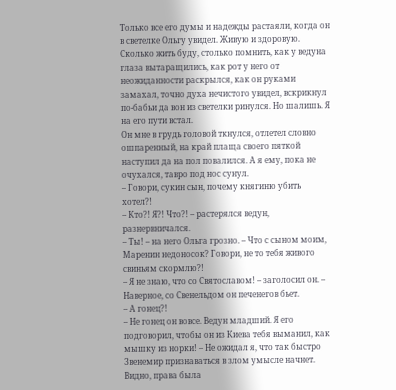Только все его думы и надежды растаяли, когда он в светелке Ольгу увидел. Живую и здоровую. Сколько жить буду, столько помнить, как у ведуна глаза вытаращились, как рот у него от неожиданности раскрылся, как он руками замахал, точно духа нечистого увидел, вскрикнул по-бабьи да вон из светелки ринулся. Но шалишь. Я на его пути встал.
Он мне в грудь головой ткнулся, отлетел словно ошпаренный, на край плаща своего пяткой наступил да на пол повалился. А я ему, пока не очухался, тавро под нос сунул.
– Говори, сукин сын, почему княгиню убить хотел?!
– Кто?! Я?! Что?! – растерялся ведун, разнервничался.
– Ты! – на него Ольга грозно. – Что с сыном моим, Маренин недоносок? Говори, не то тебя живого свиньям скормлю?!
– Я не знаю, что со Святославом! – заголосил он. – Наверное, со Свенельдом он печенегов бьет.
– А гонец?!
– Не гонец он вовсе. Ведун младший. Я его подговорил, чтобы он из Киева тебя выманил, как мышку из норки! – Не ожидал я, что так быстро Звенемир признаваться в злом умысле начнет.
Видно, права была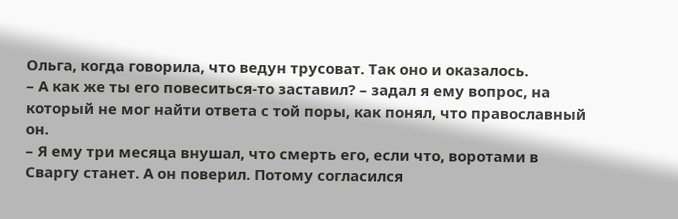Ольга, когда говорила, что ведун трусоват. Так оно и оказалось.
– А как же ты его повеситься-то заставил? – задал я ему вопрос, на который не мог найти ответа с той поры, как понял, что православный он.
– Я ему три месяца внушал, что смерть его, если что, воротами в Сваргу станет. А он поверил. Потому согласился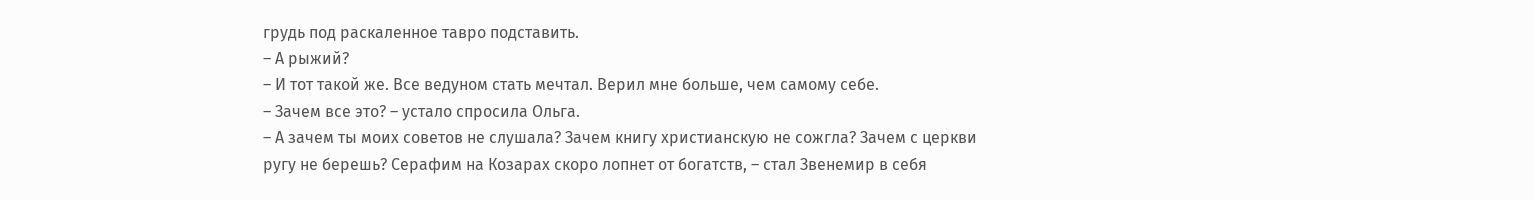грудь под раскаленное тавро подставить.
– А рыжий?
– И тот такой же. Все ведуном стать мечтал. Верил мне больше, чем самому себе.
– Зачем все это? – устало спросила Ольга.
– А зачем ты моих советов не слушала? Зачем книгу христианскую не сожгла? Зачем с церкви ругу не берешь? Серафим на Козарах скоро лопнет от богатств, – стал Звенемир в себя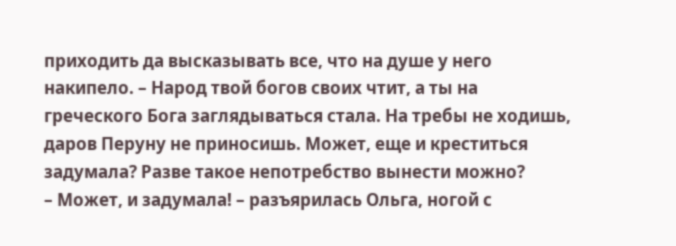приходить да высказывать все, что на душе у него накипело. – Народ твой богов своих чтит, а ты на греческого Бога заглядываться стала. На требы не ходишь, даров Перуну не приносишь. Может, еще и креститься задумала? Разве такое непотребство вынести можно?
– Может, и задумала! – разъярилась Ольга, ногой с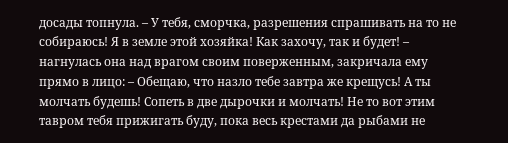досады топнула. – У тебя, сморчка, разрешения спрашивать на то не собираюсь! Я в земле этой хозяйка! Как захочу, так и будет! – нагнулась она над врагом своим поверженным, закричала ему прямо в лицо: – Обещаю, что назло тебе завтра же крещусь! А ты молчать будешь! Сопеть в две дырочки и молчать! Не то вот этим тавром тебя прижигать буду, пока весь крестами да рыбами не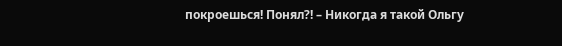покроешься! Понял?! – Никогда я такой Ольгу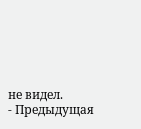не видел.
- Предыдущая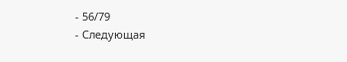- 56/79
- Следующая